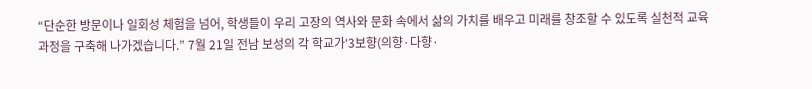“단순한 방문이나 일회성 체험을 넘어, 학생들이 우리 고장의 역사와 문화 속에서 삶의 가치를 배우고 미래를 창조할 수 있도록 실천적 교육과정을 구축해 나가겠습니다.” 7월 21일 전남 보성의 각 학교가‘3보향(의향·다향·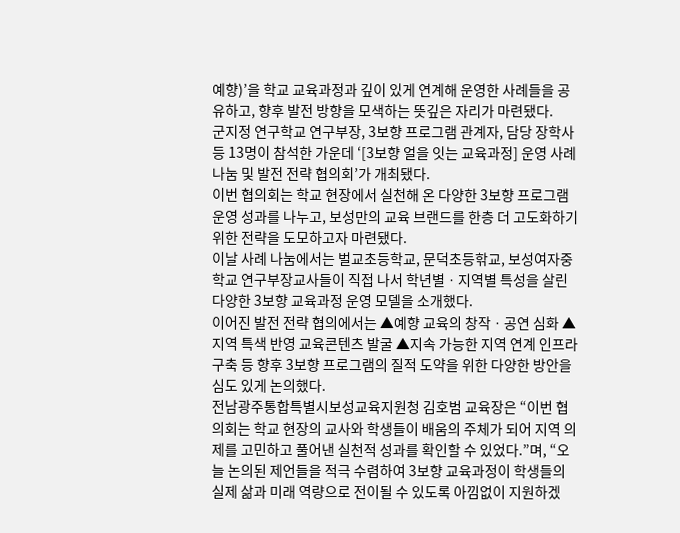예향)’을 학교 교육과정과 깊이 있게 연계해 운영한 사례들을 공유하고, 향후 발전 방향을 모색하는 뜻깊은 자리가 마련됐다.
군지정 연구학교 연구부장, 3보향 프로그램 관계자, 담당 장학사 등 13명이 참석한 가운데 ‘[3보향 얼을 잇는 교육과정] 운영 사례 나눔 및 발전 전략 협의회’가 개최됐다.
이번 협의회는 학교 현장에서 실천해 온 다양한 3보향 프로그램 운영 성과를 나누고, 보성만의 교육 브랜드를 한층 더 고도화하기 위한 전략을 도모하고자 마련됐다.
이날 사례 나눔에서는 벌교초등학교, 문덕초등핚교, 보성여자중학교 연구부장교사들이 직접 나서 학년별ㆍ지역별 특성을 살린 다양한 3보향 교육과정 운영 모델을 소개했다.
이어진 발전 전략 협의에서는 ▲예향 교육의 창작ㆍ공연 심화 ▲지역 특색 반영 교육콘텐츠 발굴 ▲지속 가능한 지역 연계 인프라 구축 등 향후 3보향 프로그램의 질적 도약을 위한 다양한 방안을 심도 있게 논의했다.
전남광주통합특별시보성교육지원청 김호범 교육장은 “이번 협의회는 학교 현장의 교사와 학생들이 배움의 주체가 되어 지역 의제를 고민하고 풀어낸 실천적 성과를 확인할 수 있었다.”며, “오늘 논의된 제언들을 적극 수렴하여 3보향 교육과정이 학생들의 실제 삶과 미래 역량으로 전이될 수 있도록 아낌없이 지원하겠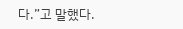다.”고 말했다.